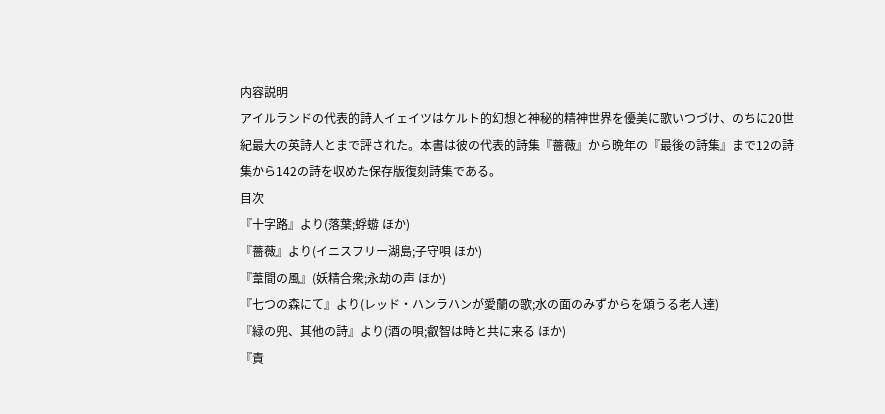内容説明
アイルランドの代表的詩人イェイツはケルト的幻想と神秘的精神世界を優美に歌いつづけ、のちに20世紀最大の英詩人とまで評された。本書は彼の代表的詩集『薔薇』から晩年の『最後の詩集』まで12の詩集から142の詩を収めた保存版復刻詩集である。
目次
『十字路』より(落葉;蜉蝣 ほか)
『薔薇』より(イニスフリー湖島;子守唄 ほか)
『葦間の風』(妖精合衆;永劫の声 ほか)
『七つの森にて』より(レッド・ハンラハンが愛蘭の歌;水の面のみずからを頌うる老人達)
『緑の兜、其他の詩』より(酒の唄;叡智は時と共に来る ほか)
『責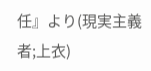任』より(現実主義者;上衣)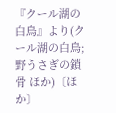『クール湖の白鳥』より(クール湖の白鳥;野うさぎの鎖骨 ほか)〔ほか〕